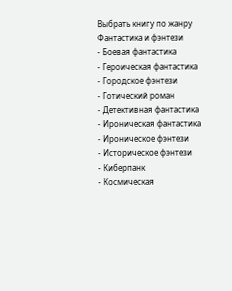Выбрать книгу по жанру
Фантастика и фэнтези
- Боевая фантастика
- Героическая фантастика
- Городское фэнтези
- Готический роман
- Детективная фантастика
- Ироническая фантастика
- Ироническое фэнтези
- Историческое фэнтези
- Киберпанк
- Космическая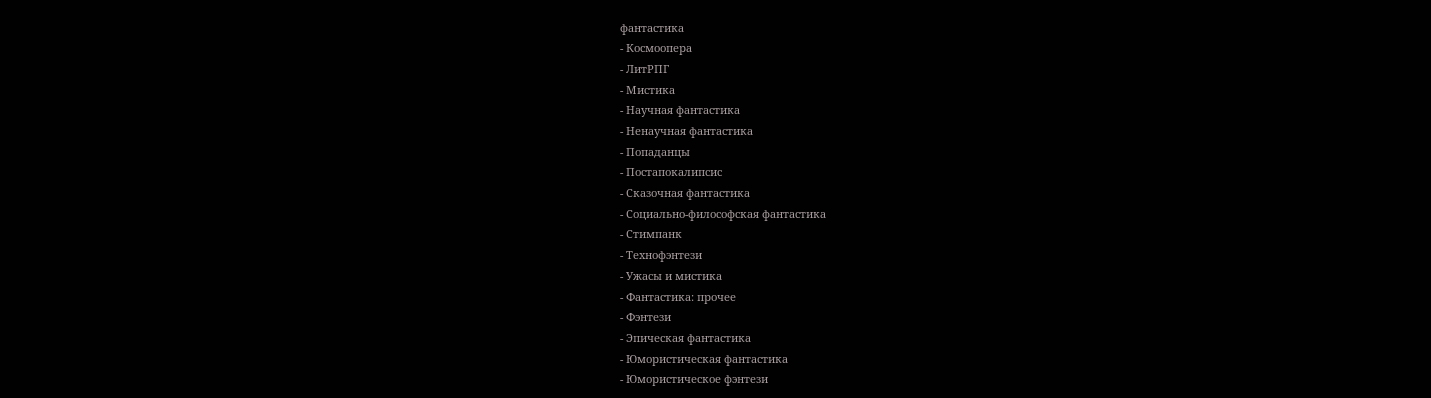фантастика
- Космоопера
- ЛитРПГ
- Мистика
- Научная фантастика
- Ненаучная фантастика
- Попаданцы
- Постапокалипсис
- Сказочная фантастика
- Социально-философская фантастика
- Стимпанк
- Технофэнтези
- Ужасы и мистика
- Фантастика: прочее
- Фэнтези
- Эпическая фантастика
- Юмористическая фантастика
- Юмористическое фэнтези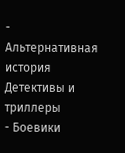- Альтернативная история
Детективы и триллеры
- Боевики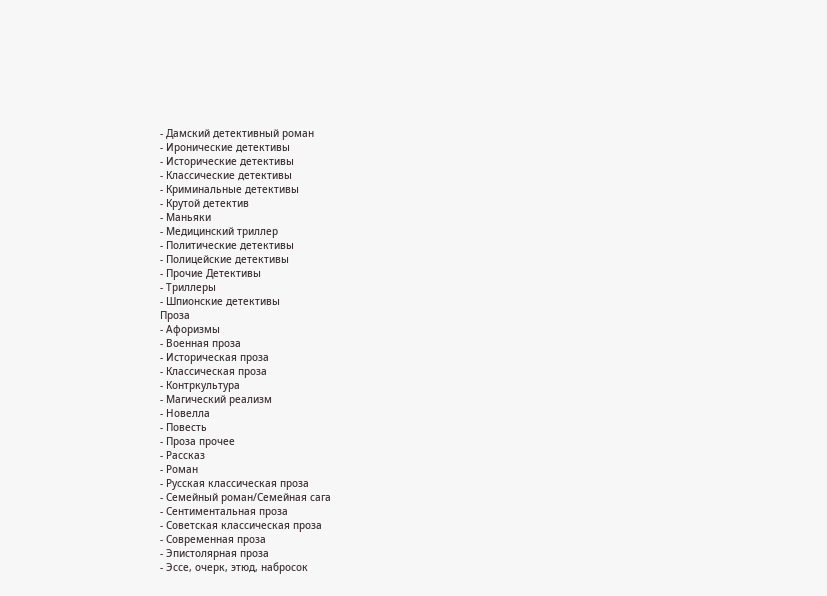- Дамский детективный роман
- Иронические детективы
- Исторические детективы
- Классические детективы
- Криминальные детективы
- Крутой детектив
- Маньяки
- Медицинский триллер
- Политические детективы
- Полицейские детективы
- Прочие Детективы
- Триллеры
- Шпионские детективы
Проза
- Афоризмы
- Военная проза
- Историческая проза
- Классическая проза
- Контркультура
- Магический реализм
- Новелла
- Повесть
- Проза прочее
- Рассказ
- Роман
- Русская классическая проза
- Семейный роман/Семейная сага
- Сентиментальная проза
- Советская классическая проза
- Современная проза
- Эпистолярная проза
- Эссе, очерк, этюд, набросок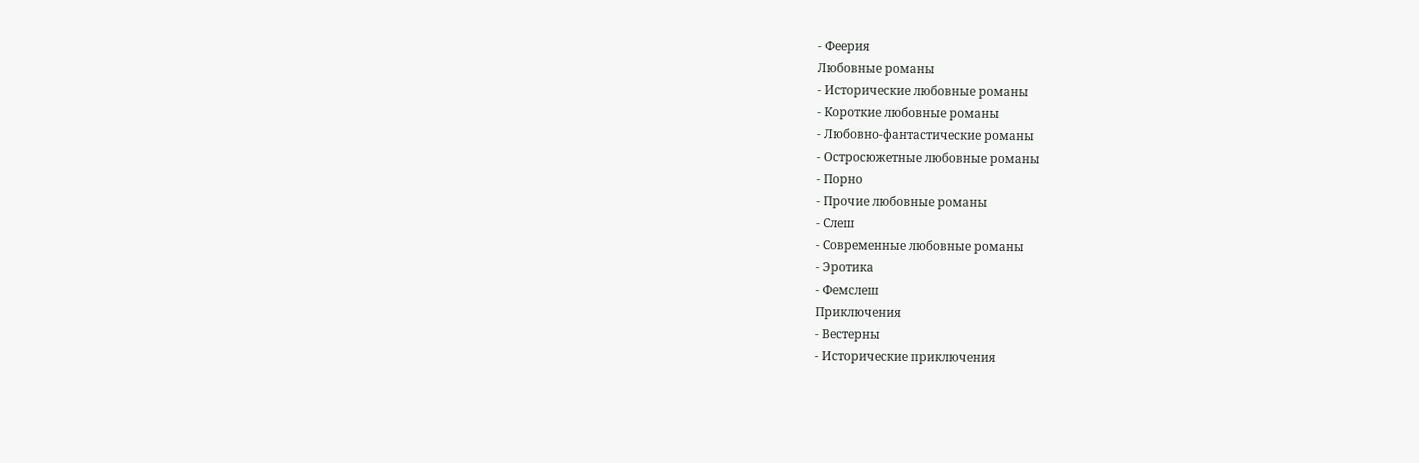- Феерия
Любовные романы
- Исторические любовные романы
- Короткие любовные романы
- Любовно-фантастические романы
- Остросюжетные любовные романы
- Порно
- Прочие любовные романы
- Слеш
- Современные любовные романы
- Эротика
- Фемслеш
Приключения
- Вестерны
- Исторические приключения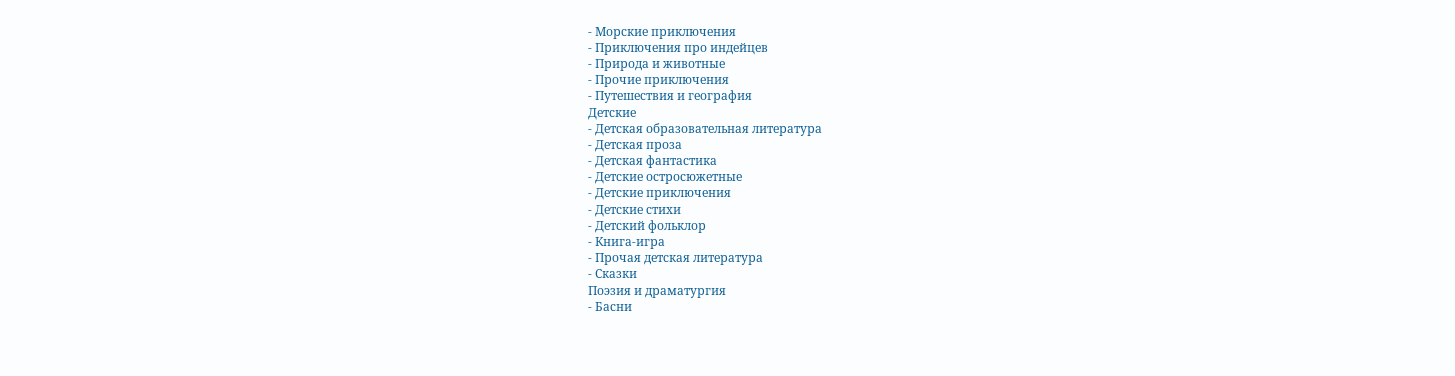- Морские приключения
- Приключения про индейцев
- Природа и животные
- Прочие приключения
- Путешествия и география
Детские
- Детская образовательная литература
- Детская проза
- Детская фантастика
- Детские остросюжетные
- Детские приключения
- Детские стихи
- Детский фольклор
- Книга-игра
- Прочая детская литература
- Сказки
Поэзия и драматургия
- Басни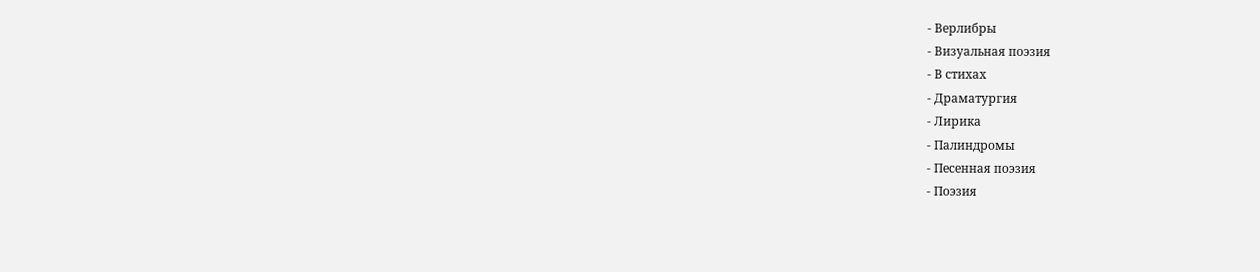- Верлибры
- Визуальная поэзия
- В стихах
- Драматургия
- Лирика
- Палиндромы
- Песенная поэзия
- Поэзия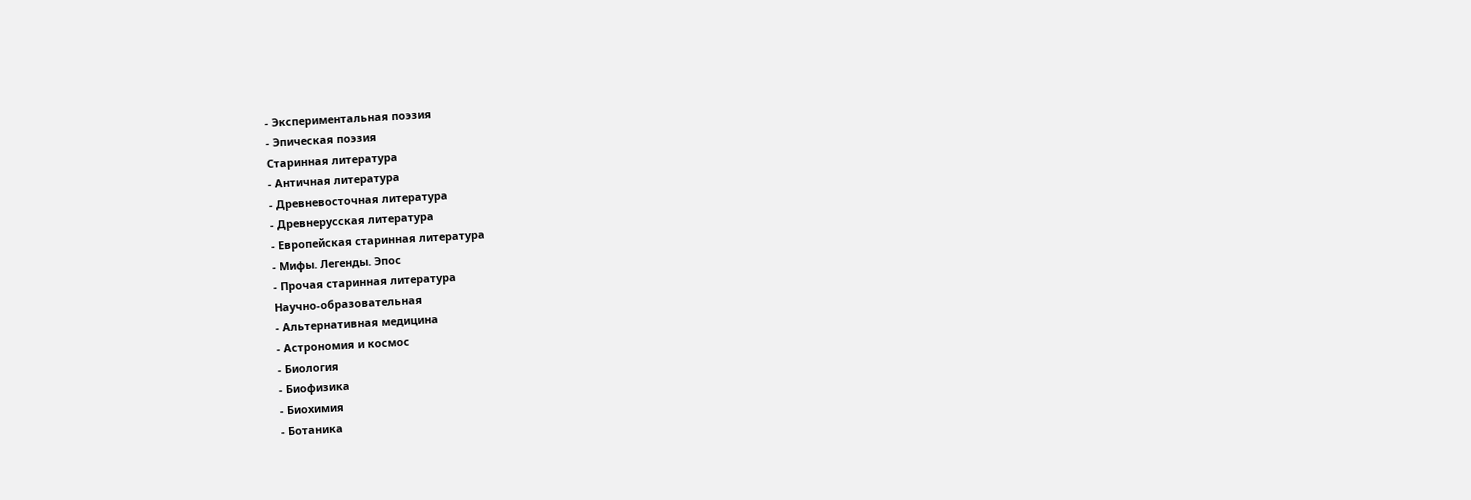- Экспериментальная поэзия
- Эпическая поэзия
Старинная литература
- Античная литература
- Древневосточная литература
- Древнерусская литература
- Европейская старинная литература
- Мифы. Легенды. Эпос
- Прочая старинная литература
Научно-образовательная
- Альтернативная медицина
- Астрономия и космос
- Биология
- Биофизика
- Биохимия
- Ботаника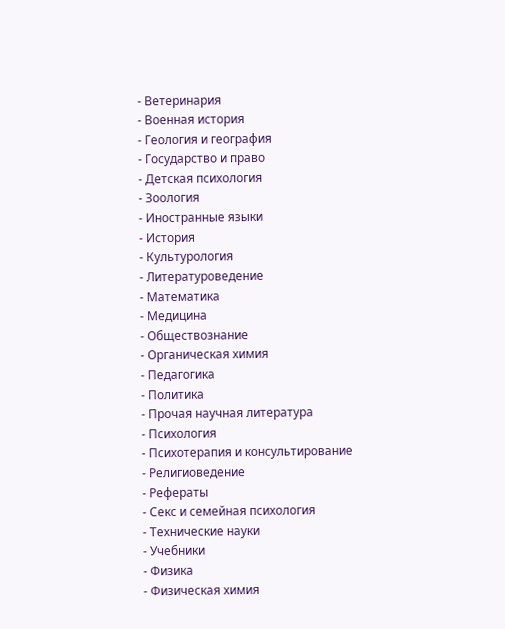- Ветеринария
- Военная история
- Геология и география
- Государство и право
- Детская психология
- Зоология
- Иностранные языки
- История
- Культурология
- Литературоведение
- Математика
- Медицина
- Обществознание
- Органическая химия
- Педагогика
- Политика
- Прочая научная литература
- Психология
- Психотерапия и консультирование
- Религиоведение
- Рефераты
- Секс и семейная психология
- Технические науки
- Учебники
- Физика
- Физическая химия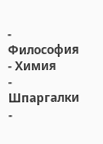- Философия
- Химия
- Шпаргалки
-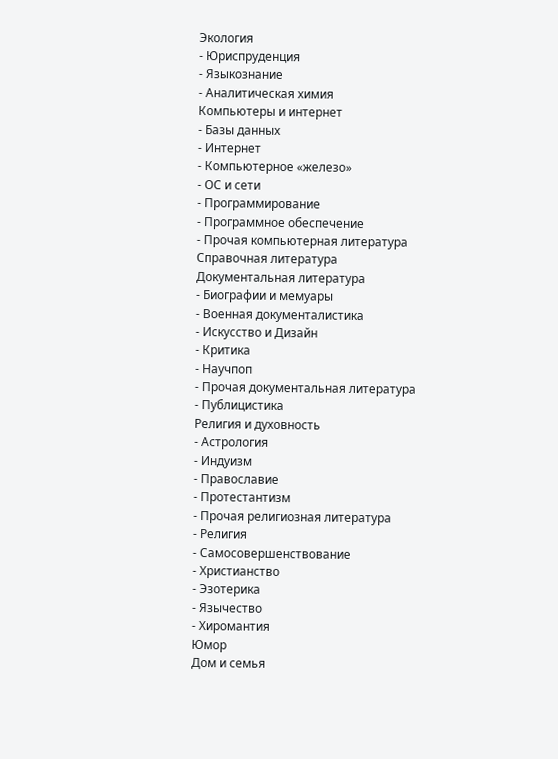Экология
- Юриспруденция
- Языкознание
- Аналитическая химия
Компьютеры и интернет
- Базы данных
- Интернет
- Компьютерное «железо»
- ОС и сети
- Программирование
- Программное обеспечение
- Прочая компьютерная литература
Справочная литература
Документальная литература
- Биографии и мемуары
- Военная документалистика
- Искусство и Дизайн
- Критика
- Научпоп
- Прочая документальная литература
- Публицистика
Религия и духовность
- Астрология
- Индуизм
- Православие
- Протестантизм
- Прочая религиозная литература
- Религия
- Самосовершенствование
- Христианство
- Эзотерика
- Язычество
- Хиромантия
Юмор
Дом и семья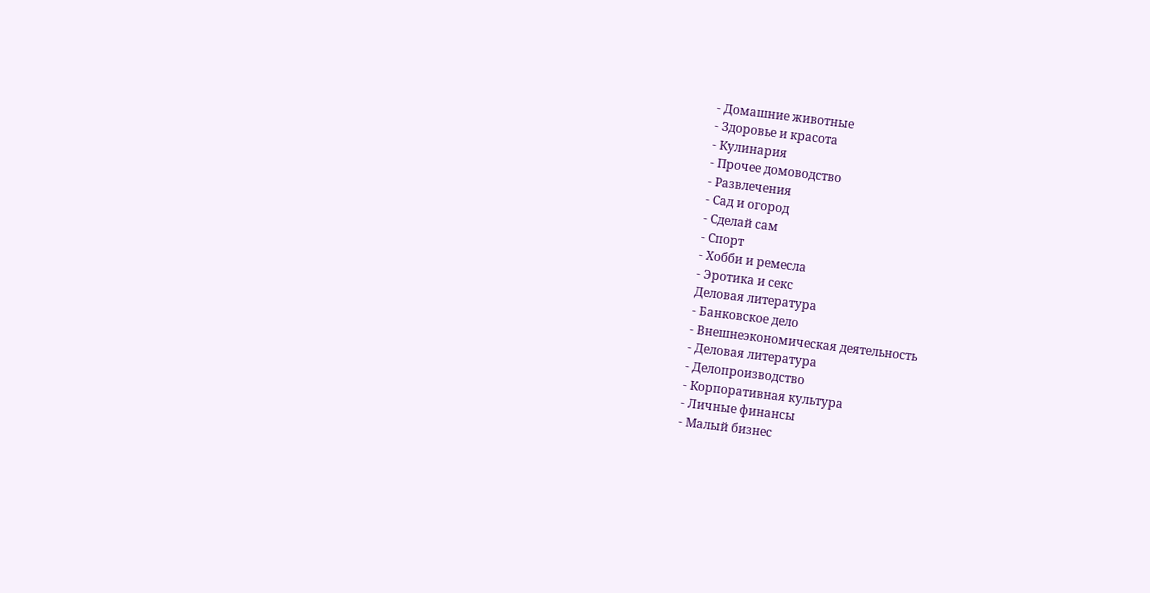- Домашние животные
- Здоровье и красота
- Кулинария
- Прочее домоводство
- Развлечения
- Сад и огород
- Сделай сам
- Спорт
- Хобби и ремесла
- Эротика и секс
Деловая литература
- Банковское дело
- Внешнеэкономическая деятельность
- Деловая литература
- Делопроизводство
- Корпоративная культура
- Личные финансы
- Малый бизнес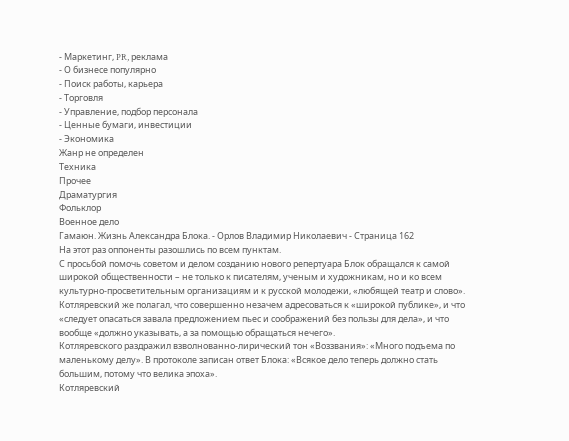- Маркетинг, PR, реклама
- О бизнесе популярно
- Поиск работы, карьера
- Торговля
- Управление, подбор персонала
- Ценные бумаги, инвестиции
- Экономика
Жанр не определен
Техника
Прочее
Драматургия
Фольклор
Военное дело
Гамаюн. Жизнь Александра Блока. - Орлов Владимир Николаевич - Страница 162
На этот раз оппоненты разошлись по всем пунктам.
С просьбой помочь советом и делом созданию нового репертуара Блок обращался к самой широкой общественности – не только к писателям, ученым и художникам, но и ко всем культурно-просветительным организациям и к русской молодежи, «любящей театр и слово».
Котляревский же полагал, что совершенно незачем адресоваться к «широкой публике», и что «следует опасаться завала предложением пьес и соображений без пользы для дела», и что вообще «должно указывать, а за помощью обращаться нечего».
Котляревского раздражил взволнованно-лирический тон «Воззвания»: «Много подъема по маленькому делу». В протоколе записан ответ Блока: «Всякое дело теперь должно стать большим, потому что велика эпоха».
Котляревский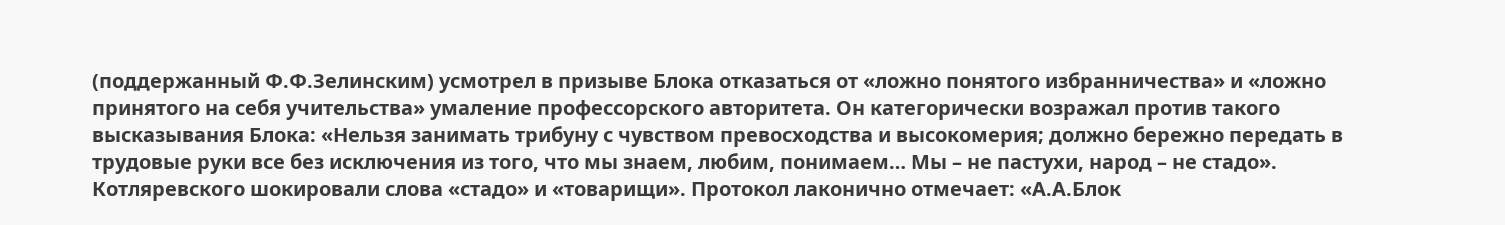(поддержанный Ф.Ф.Зелинским) усмотрел в призыве Блока отказаться от «ложно понятого избранничества» и «ложно принятого на себя учительства» умаление профессорского авторитета. Он категорически возражал против такого высказывания Блока: «Нельзя занимать трибуну с чувством превосходства и высокомерия; должно бережно передать в трудовые руки все без исключения из того, что мы знаем, любим, понимаем… Мы – не пастухи, народ – не стадо».
Котляревского шокировали слова «стадо» и «товарищи». Протокол лаконично отмечает: «А.А.Блок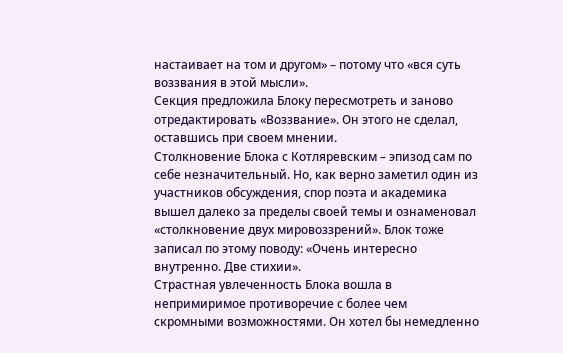настаивает на том и другом» – потому что «вся суть воззвания в этой мысли».
Секция предложила Блоку пересмотреть и заново отредактировать «Воззвание». Он этого не сделал, оставшись при своем мнении.
Столкновение Блока с Котляревским – эпизод сам по себе незначительный. Но, как верно заметил один из участников обсуждения, спор поэта и академика вышел далеко за пределы своей темы и ознаменовал «столкновение двух мировоззрений». Блок тоже записал по этому поводу: «Очень интересно внутренно. Две стихии».
Страстная увлеченность Блока вошла в непримиримое противоречие с более чем скромными возможностями. Он хотел бы немедленно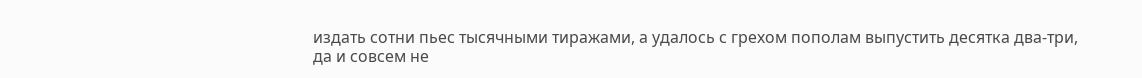издать сотни пьес тысячными тиражами, а удалось с грехом пополам выпустить десятка два-три, да и совсем не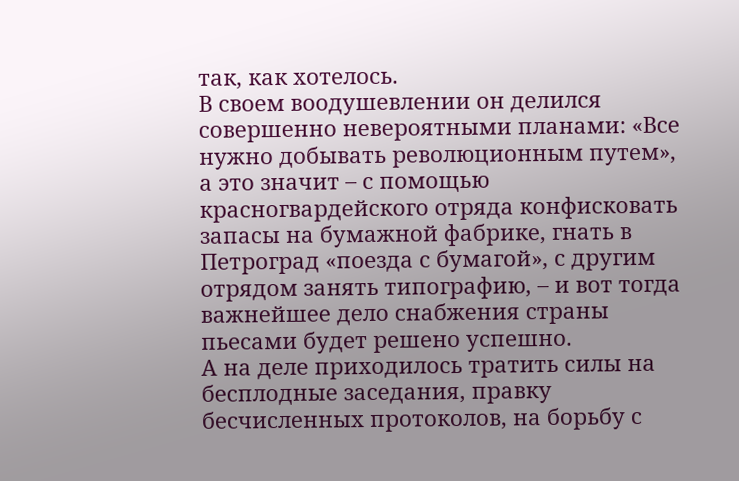так, как хотелось.
В своем воодушевлении он делился совершенно невероятными планами: «Все нужно добывать революционным путем», а это значит – с помощью красногвардейского отряда конфисковать запасы на бумажной фабрике, гнать в Петроград «поезда с бумагой», с другим отрядом занять типографию, – и вот тогда важнейшее дело снабжения страны пьесами будет решено успешно.
А на деле приходилось тратить силы на бесплодные заседания, правку бесчисленных протоколов, на борьбу с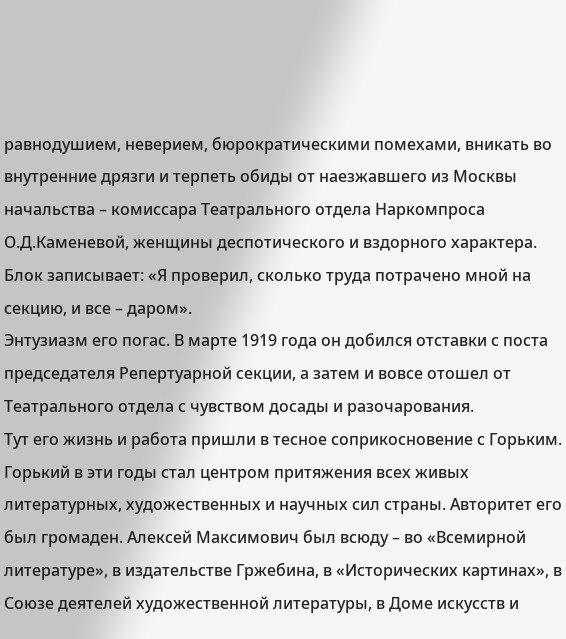равнодушием, неверием, бюрократическими помехами, вникать во внутренние дрязги и терпеть обиды от наезжавшего из Москвы начальства – комиссара Театрального отдела Наркомпроса О.Д.Каменевой, женщины деспотического и вздорного характера.
Блок записывает: «Я проверил, сколько труда потрачено мной на секцию, и все – даром».
Энтузиазм его погас. В марте 1919 года он добился отставки с поста председателя Репертуарной секции, а затем и вовсе отошел от Театрального отдела с чувством досады и разочарования.
Тут его жизнь и работа пришли в тесное соприкосновение с Горьким.
Горький в эти годы стал центром притяжения всех живых литературных, художественных и научных сил страны. Авторитет его был громаден. Алексей Максимович был всюду – во «Всемирной литературе», в издательстве Гржебина, в «Исторических картинах», в Союзе деятелей художественной литературы, в Доме искусств и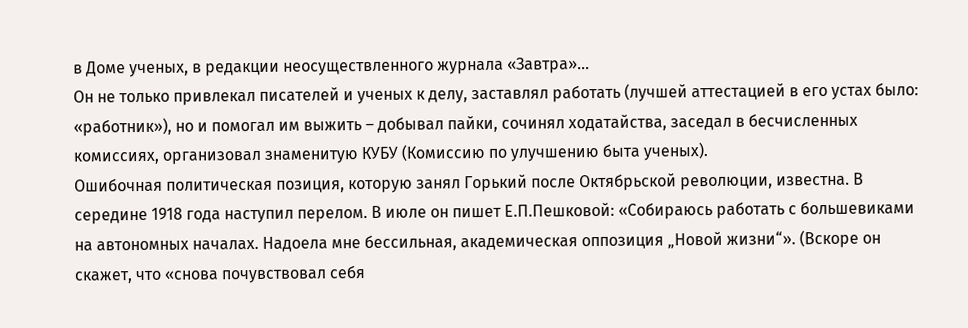в Доме ученых, в редакции неосуществленного журнала «Завтра»…
Он не только привлекал писателей и ученых к делу, заставлял работать (лучшей аттестацией в его устах было: «работник»), но и помогал им выжить – добывал пайки, сочинял ходатайства, заседал в бесчисленных комиссиях, организовал знаменитую КУБУ (Комиссию по улучшению быта ученых).
Ошибочная политическая позиция, которую занял Горький после Октябрьской революции, известна. В середине 1918 года наступил перелом. В июле он пишет Е.П.Пешковой: «Собираюсь работать с большевиками на автономных началах. Надоела мне бессильная, академическая оппозиция „Новой жизни“». (Вскоре он скажет, что «снова почувствовал себя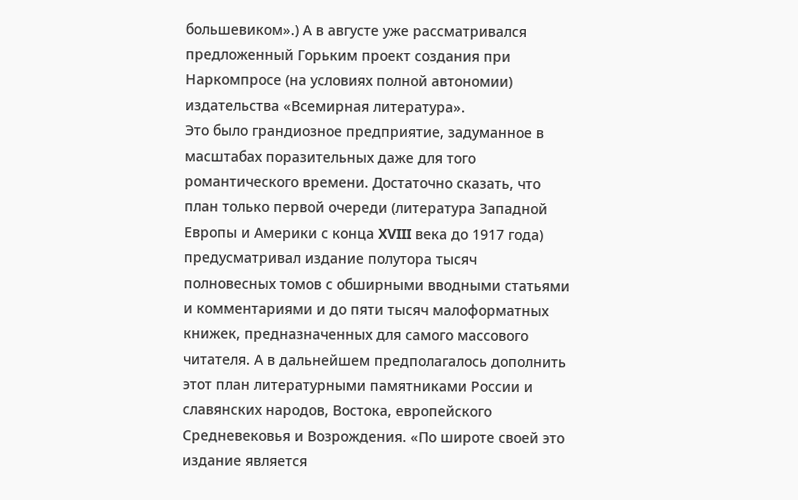большевиком».) А в августе уже рассматривался предложенный Горьким проект создания при Наркомпросе (на условиях полной автономии) издательства «Всемирная литература».
Это было грандиозное предприятие, задуманное в масштабах поразительных даже для того романтического времени. Достаточно сказать, что план только первой очереди (литература Западной Европы и Америки с конца XVIII века до 1917 года) предусматривал издание полутора тысяч полновесных томов с обширными вводными статьями и комментариями и до пяти тысяч малоформатных книжек, предназначенных для самого массового читателя. А в дальнейшем предполагалось дополнить этот план литературными памятниками России и славянских народов, Востока, европейского Средневековья и Возрождения. «По широте своей это издание является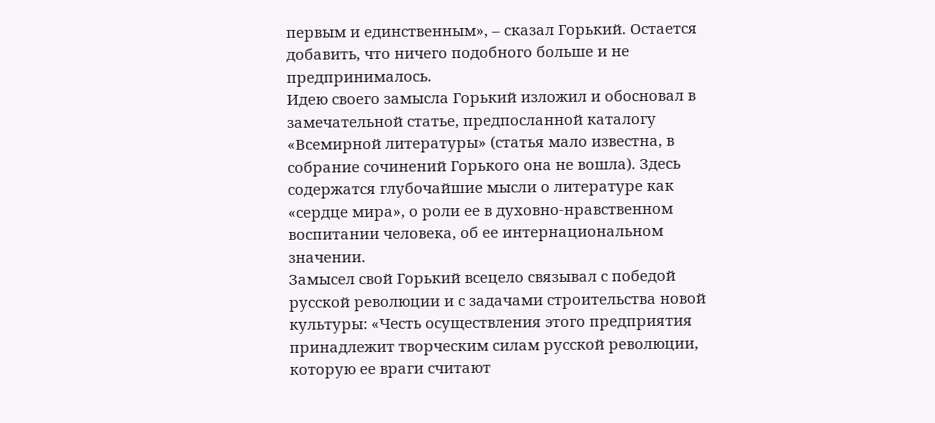первым и единственным», – сказал Горький. Остается добавить, что ничего подобного больше и не предпринималось.
Идею своего замысла Горький изложил и обосновал в замечательной статье, предпосланной каталогу «Всемирной литературы» (статья мало известна, в собрание сочинений Горького она не вошла). Здесь содержатся глубочайшие мысли о литературе как «сердце мира», о роли ее в духовно-нравственном воспитании человека, об ее интернациональном значении.
Замысел свой Горький всецело связывал с победой русской революции и с задачами строительства новой культуры: «Честь осуществления этого предприятия принадлежит творческим силам русской революции, которую ее враги считают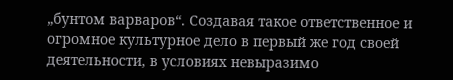„бунтом варваров“. Создавая такое ответственное и огромное культурное дело в первый же год своей деятельности, в условиях невыразимо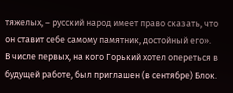тяжелых, – русский народ имеет право сказать, что он ставит себе самому памятник, достойный его».
В числе первых, на кого Горький хотел опереться в будущей работе, был приглашен (в сентябре) Блок.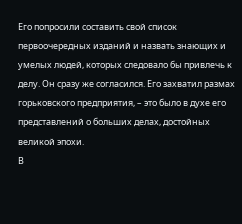Его попросили составить свой список первоочередных изданий и назвать знающих и умелых людей, которых следовало бы привлечь к делу. Он сразу же согласился. Его захватил размах горьковского предприятия, – это было в духе его представлений о больших делах, достойных великой эпохи.
В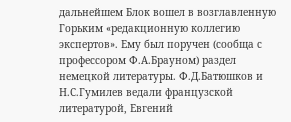дальнейшем Блок вошел в возглавленную Горьким «редакционную коллегию экспертов». Ему был поручен (сообща с профессором Ф.А.Брауном) раздел немецкой литературы. Ф.Д.Батюшков и Н.С.Гумилев ведали французской литературой, Евгений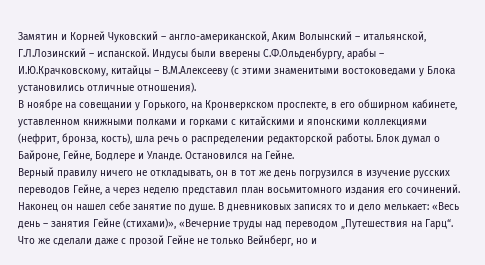Замятин и Корней Чуковский – англо-американской, Аким Волынский – итальянской, Г.Л.Лозинский – испанской. Индусы были вверены С.Ф.Ольденбургу, арабы – И.Ю.Крачковскому, китайцы – В.М.Алексееву (с этими знаменитыми востоковедами у Блока установились отличные отношения).
В ноябре на совещании у Горького, на Кронверкском проспекте, в его обширном кабинете, уставленном книжными полками и горками с китайскими и японскими коллекциями (нефрит, бронза, кость), шла речь о распределении редакторской работы. Блок думал о Байроне, Гейне, Бодлере и Уланде. Остановился на Гейне.
Верный правилу ничего не откладывать, он в тот же день погрузился в изучение русских переводов Гейне, а через неделю представил план восьмитомного издания его сочинений.
Наконец он нашел себе занятие по душе. В дневниковых записях то и дело мелькает: «Весь день – занятия Гейне (стихами)», «Вечерние труды над переводом „Путешествия на Гарц“. Что же сделали даже с прозой Гейне не только Вейнберг, но и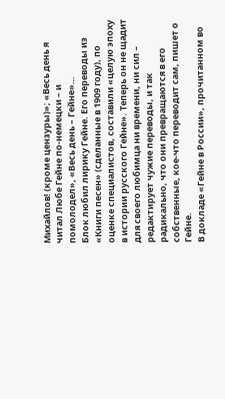Михайлов! (кроме цензуры)»; «Весь день я читал Любе Гейне по-немецки – и помолодел», «Весь день – Гейне»…
Блок любил лирику Гейне. Его переводы из «Книги песен» (сделанные в 1909 году), по оценке специалистов, составили «целую эпоху в истории русского Гейне». Теперь он не щадит для своего любимца ни времени, ни сил – редактирует чужие переводы, и так радикально, что они превращаются в его собственные, кое-что переводит сам, пишет о Гейне.
В докладе «Гейне в России», прочитанном во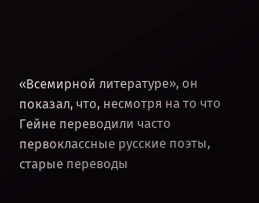«Всемирной литературе», он показал, что, несмотря на то что Гейне переводили часто первоклассные русские поэты, старые переводы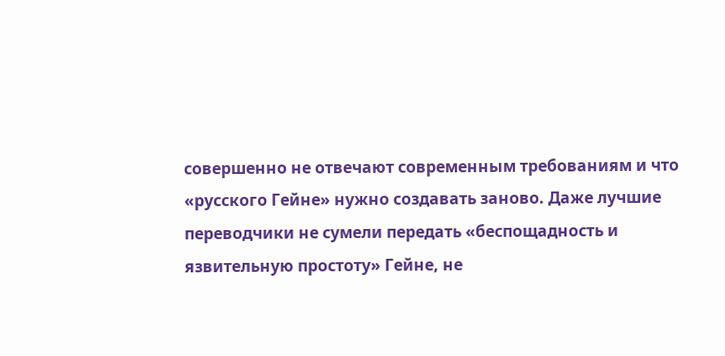совершенно не отвечают современным требованиям и что «русского Гейне» нужно создавать заново. Даже лучшие переводчики не сумели передать «беспощадность и язвительную простоту» Гейне, не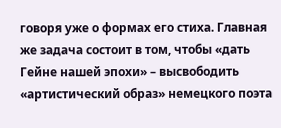говоря уже о формах его стиха. Главная же задача состоит в том, чтобы «дать Гейне нашей эпохи» – высвободить «артистический образ» немецкого поэта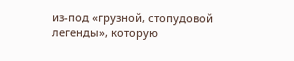из-под «грузной, стопудовой легенды», которую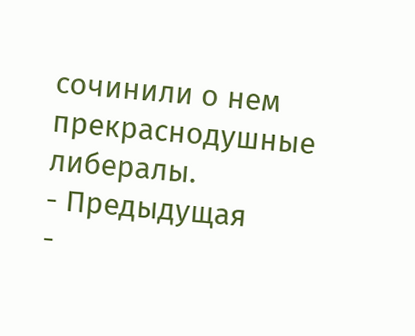сочинили о нем прекраснодушные либералы.
- Предыдущая
-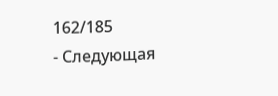162/185
- Следующая